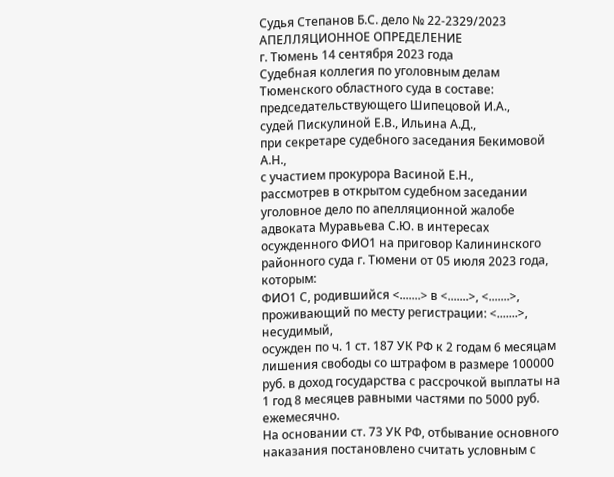Судья Степанов Б.С. дело № 22-2329/2023
АПЕЛЛЯЦИОННОЕ ОПРЕДЕЛЕНИЕ
г. Тюмень 14 сентября 2023 года
Судебная коллегия по уголовным делам Тюменского областного суда в составе:
председательствующего Шипецовой И.А.,
судей Пискулиной Е.В., Ильина А.Д.,
при секретаре судебного заседания Бекимовой А.Н.,
с участием прокурора Васиной Е.Н.,
рассмотрев в открытом судебном заседании уголовное дело по апелляционной жалобе адвоката Муравьева С.Ю. в интересах осужденного ФИО1 на приговор Калининского районного суда г. Тюмени от 05 июля 2023 года, которым:
ФИО1 С, родившийся <.......> в <.......>, <.......>, проживающий по месту регистрации: <.......>, несудимый,
осужден по ч. 1 ст. 187 УК РФ к 2 годам 6 месяцам лишения свободы со штрафом в размере 100000 руб. в доход государства с рассрочкой выплаты на 1 год 8 месяцев равными частями по 5000 руб. ежемесячно.
На основании ст. 73 УК РФ, отбывание основного наказания постановлено считать условным с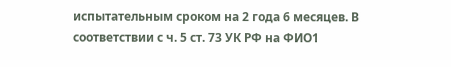испытательным сроком на 2 года 6 месяцев. В соответствии с ч. 5 ст. 73 УК РФ на ФИО1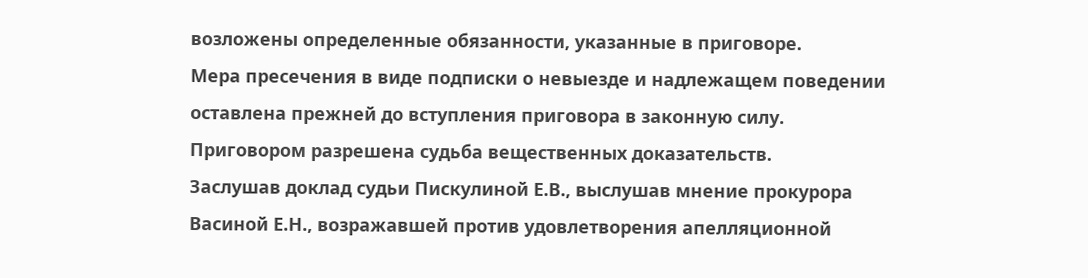возложены определенные обязанности, указанные в приговоре.
Мера пресечения в виде подписки о невыезде и надлежащем поведении оставлена прежней до вступления приговора в законную силу.
Приговором разрешена судьба вещественных доказательств.
Заслушав доклад судьи Пискулиной Е.В., выслушав мнение прокурора Васиной Е.Н., возражавшей против удовлетворения апелляционной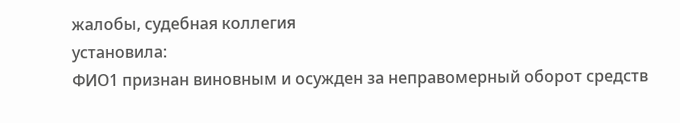жалобы, судебная коллегия
установила:
ФИО1 признан виновным и осужден за неправомерный оборот средств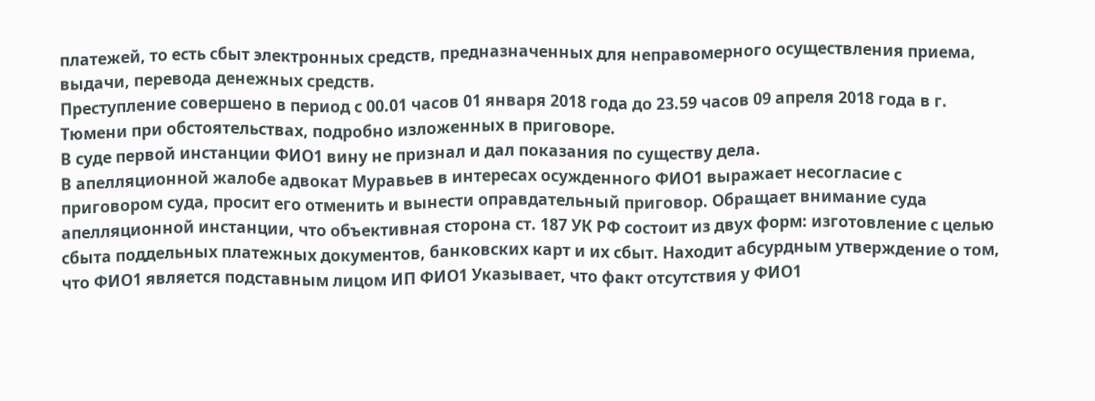платежей, то есть сбыт электронных средств, предназначенных для неправомерного осуществления приема, выдачи, перевода денежных средств.
Преступление совершено в период с 00.01 часов 01 января 2018 года до 23.59 часов 09 апреля 2018 года в г. Тюмени при обстоятельствах, подробно изложенных в приговоре.
В суде первой инстанции ФИО1 вину не признал и дал показания по существу дела.
В апелляционной жалобе адвокат Муравьев в интересах осужденного ФИО1 выражает несогласие с приговором суда, просит его отменить и вынести оправдательный приговор. Обращает внимание суда апелляционной инстанции, что объективная сторона ст. 187 УК РФ состоит из двух форм: изготовление с целью сбыта поддельных платежных документов, банковских карт и их сбыт. Находит абсурдным утверждение о том, что ФИО1 является подставным лицом ИП ФИО1 Указывает, что факт отсутствия у ФИО1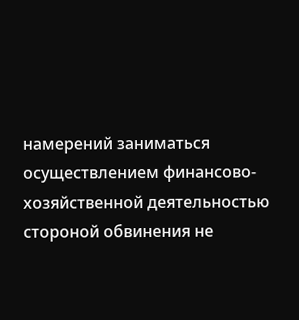намерений заниматься осуществлением финансово-хозяйственной деятельностью стороной обвинения не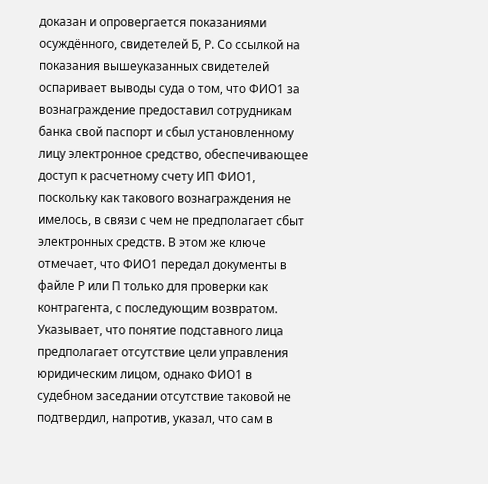доказан и опровергается показаниями осуждённого, свидетелей Б, Р. Со ссылкой на показания вышеуказанных свидетелей оспаривает выводы суда о том, что ФИО1 за вознаграждение предоставил сотрудникам банка свой паспорт и сбыл установленному лицу электронное средство, обеспечивающее доступ к расчетному счету ИП ФИО1, поскольку как такового вознаграждения не имелось, в связи с чем не предполагает сбыт электронных средств. В этом же ключе отмечает, что ФИО1 передал документы в файле Р или П только для проверки как контрагента, с последующим возвратом. Указывает, что понятие подставного лица предполагает отсутствие цели управления юридическим лицом, однако ФИО1 в судебном заседании отсутствие таковой не подтвердил, напротив, указал, что сам в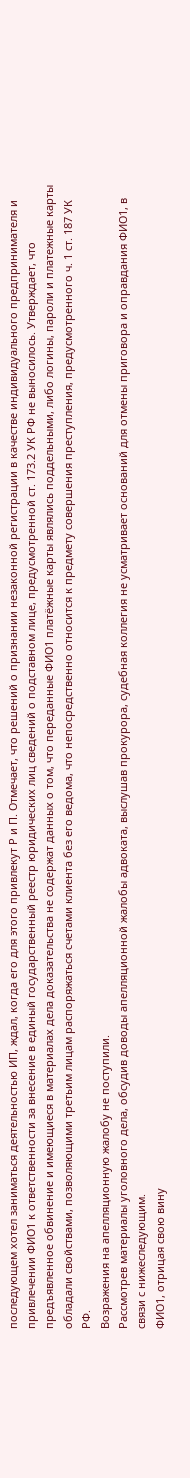последующем хотел заниматься деятельностью ИП, ждал, когда его для этого привлекут Р и П. Отмечает, что решений о признании незаконной регистрации в качестве индивидуального предпринимателя и привлечении ФИО1 к ответственности за внесение в единый государственный реестр юридических лиц сведений о подставном лице, предусмотренной ст. 173.2 УК РФ не выносилось. Утверждает, что предъявленное обвинение и имеющиеся в материалах дела доказательства не содержат данных о том, что переданные ФИО1 платёжные карты являлись поддельными, либо логины, пароли и платежные карты обладали свойствами, позволяющими третьим лицам распоряжаться счетами клиента без его ведома, что непосредственно относится к предмету совершения преступления, предусмотренного ч. 1 ст. 187 УК РФ.
Возражения на апелляционную жалобу не поступили.
Рассмотрев материалы уголовного дела, обсудив доводы апелляционной жалобы адвоката, выслушав прокурора, судебная коллегия не усматривает оснований для отмены приговора и оправдания ФИО1, в связи с нижеследующим.
ФИО1, отрицая свою вину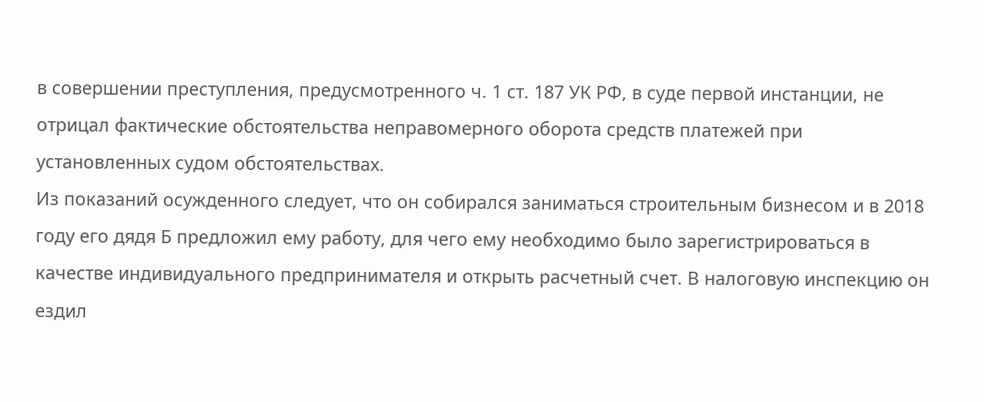в совершении преступления, предусмотренного ч. 1 ст. 187 УК РФ, в суде первой инстанции, не отрицал фактические обстоятельства неправомерного оборота средств платежей при установленных судом обстоятельствах.
Из показаний осужденного следует, что он собирался заниматься строительным бизнесом и в 2018 году его дядя Б предложил ему работу, для чего ему необходимо было зарегистрироваться в качестве индивидуального предпринимателя и открыть расчетный счет. В налоговую инспекцию он ездил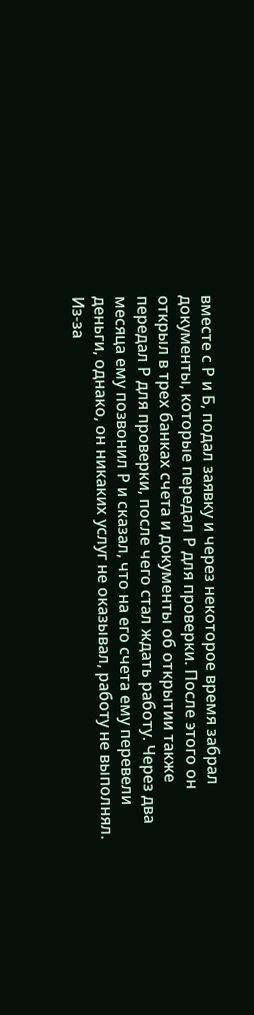вместе с Р и Б, подал заявку и через некоторое время забрал документы, которые передал Р для проверки. После этого он открыл в трех банках счета и документы об открытии также передал Р для проверки, после чего стал ждать работу. Через два месяца ему позвонил Р и сказал, что на его счета ему перевели деньги, однако, он никаких услуг не оказывал, работу не выполнял. Из-за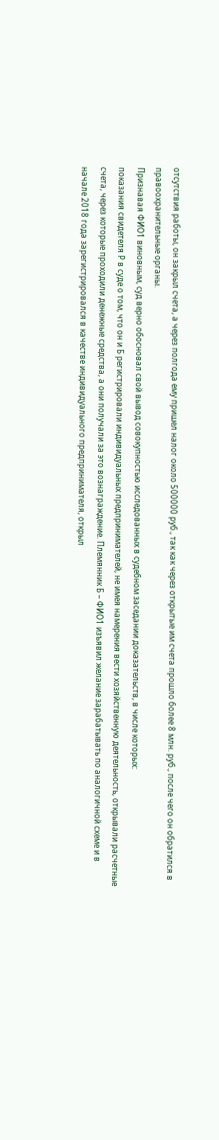отсутствия работы, он закрыл счета, а через полгода ему пришел налог около 500000 руб., так как через открытые им счета прошло более 8 млн. руб., после чего он обратился в правоохранительные органы.
Признавая ФИО1 виновным, суд верно обосновал свой вывод совокупностью исследованных в судебном заседании доказательств, в числе которых:
показания свидетеля Р в суде о том, что он и Б регистрировали индивидуальных предпринимателей, не имея намерения вести хозяйственную деятельность, открывали расчетные счета, через которые проходили денежные средства, а они получали за это вознаграждение. Племянник Б – ФИО1 изъявил желание зарабатывать по аналогичной схеме и в начале 2018 года зарегистрировался в качестве индивидуального предпринимателя, открыл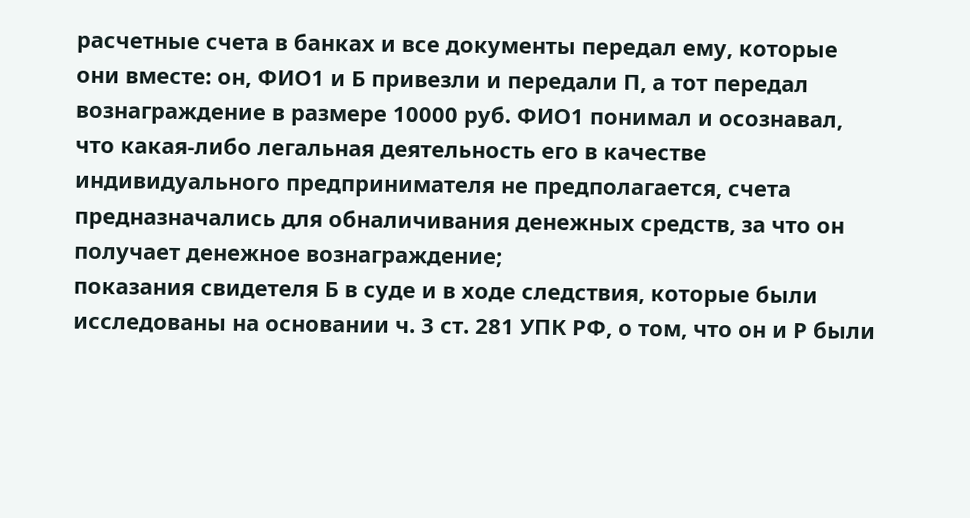расчетные счета в банках и все документы передал ему, которые они вместе: он, ФИО1 и Б привезли и передали П, а тот передал вознаграждение в размере 10000 руб. ФИО1 понимал и осознавал, что какая-либо легальная деятельность его в качестве индивидуального предпринимателя не предполагается, счета предназначались для обналичивания денежных средств, за что он получает денежное вознаграждение;
показания свидетеля Б в суде и в ходе следствия, которые были исследованы на основании ч. 3 ст. 281 УПК РФ, о том, что он и Р были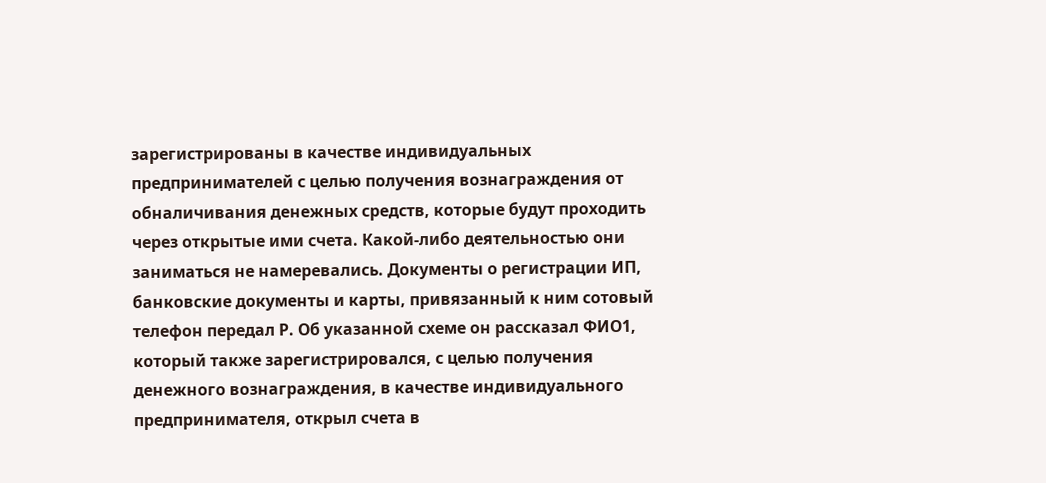зарегистрированы в качестве индивидуальных предпринимателей с целью получения вознаграждения от обналичивания денежных средств, которые будут проходить через открытые ими счета. Какой-либо деятельностью они заниматься не намеревались. Документы о регистрации ИП, банковские документы и карты, привязанный к ним сотовый телефон передал Р. Об указанной схеме он рассказал ФИО1, который также зарегистрировался, с целью получения денежного вознаграждения, в качестве индивидуального предпринимателя, открыл счета в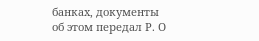банках, документы об этом передал Р. О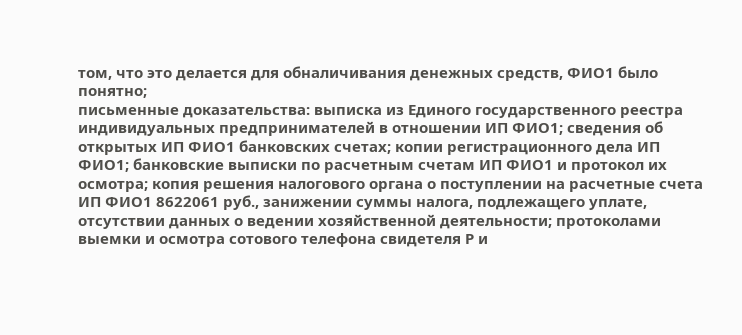том, что это делается для обналичивания денежных средств, ФИО1 было понятно;
письменные доказательства: выписка из Единого государственного реестра индивидуальных предпринимателей в отношении ИП ФИО1; сведения об открытых ИП ФИО1 банковских счетах; копии регистрационного дела ИП ФИО1; банковские выписки по расчетным счетам ИП ФИО1 и протокол их осмотра; копия решения налогового органа о поступлении на расчетные счета ИП ФИО1 8622061 руб., занижении суммы налога, подлежащего уплате, отсутствии данных о ведении хозяйственной деятельности; протоколами выемки и осмотра сотового телефона свидетеля Р и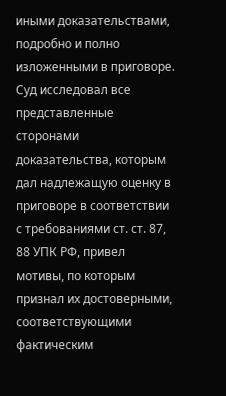иными доказательствами, подробно и полно изложенными в приговоре.
Суд исследовал все представленные сторонами доказательства, которым дал надлежащую оценку в приговоре в соответствии с требованиями ст. ст. 87, 88 УПК РФ, привел мотивы, по которым признал их достоверными, соответствующими фактическим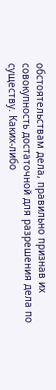обстоятельствам дела, правильно признав их совокупность достаточной для разрешения дела по существу. Каких-либо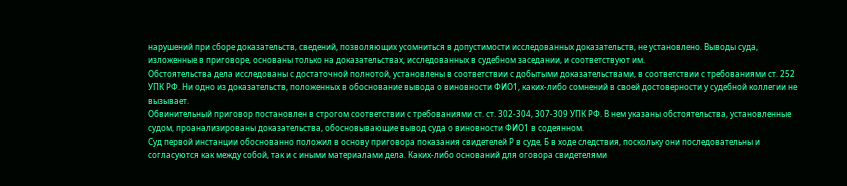нарушений при сборе доказательств, сведений, позволяющих усомниться в допустимости исследованных доказательств, не установлено. Выводы суда, изложенные в приговоре, основаны только на доказательствах, исследованных в судебном заседании, и соответствуют им.
Обстоятельства дела исследованы с достаточной полнотой, установлены в соответствии с добытыми доказательствами, в соответствии с требованиями ст. 252 УПК РФ. Ни одно из доказательств, положенных в обоснование вывода о виновности ФИО1, каких-либо сомнений в своей достоверности у судебной коллегии не вызывает.
Обвинительный приговор постановлен в строгом соответствии с требованиями ст. ст. 302-304, 307-309 УПК РФ. В нем указаны обстоятельства, установленные судом, проанализированы доказательства, обосновывающие вывод суда о виновности ФИО1 в содеянном.
Суд первой инстанции обоснованно положил в основу приговора показания свидетелей Р в суде, Б в ходе следствия, поскольку они последовательны и согласуются как между собой, так и с иными материалами дела. Каких-либо оснований для оговора свидетелями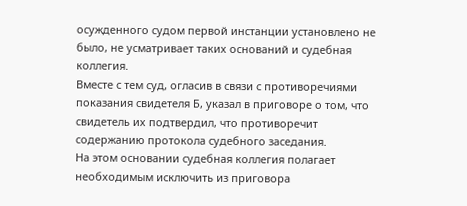осужденного судом первой инстанции установлено не было, не усматривает таких оснований и судебная коллегия.
Вместе с тем суд, огласив в связи с противоречиями показания свидетеля Б, указал в приговоре о том, что свидетель их подтвердил, что противоречит содержанию протокола судебного заседания.
На этом основании судебная коллегия полагает необходимым исключить из приговора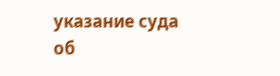указание суда об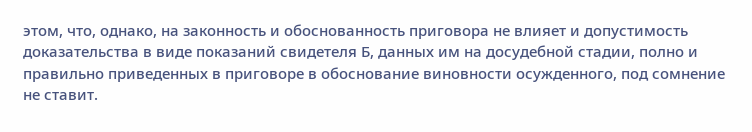этом, что, однако, на законность и обоснованность приговора не влияет и допустимость доказательства в виде показаний свидетеля Б, данных им на досудебной стадии, полно и правильно приведенных в приговоре в обоснование виновности осужденного, под сомнение не ставит.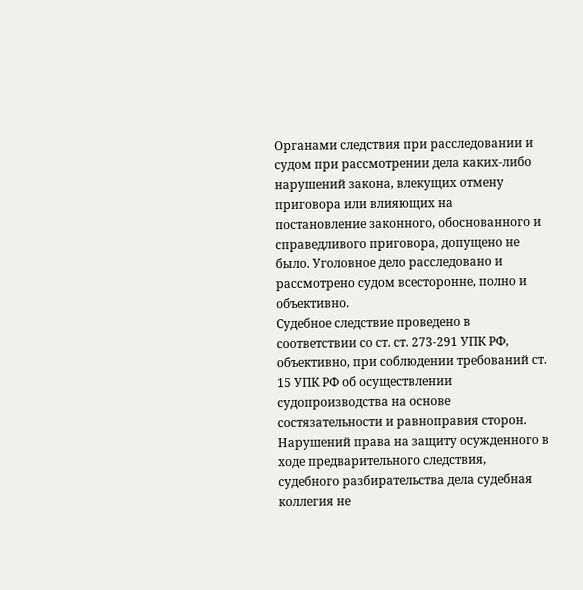Органами следствия при расследовании и судом при рассмотрении дела каких-либо нарушений закона, влекущих отмену приговора или влияющих на постановление законного, обоснованного и справедливого приговора, допущено не было. Уголовное дело расследовано и рассмотрено судом всесторонне, полно и объективно.
Судебное следствие проведено в соответствии со ст. ст. 273-291 УПК РФ, объективно, при соблюдении требований ст. 15 УПК РФ об осуществлении судопроизводства на основе состязательности и равноправия сторон. Нарушений права на защиту осужденного в ходе предварительного следствия, судебного разбирательства дела судебная коллегия не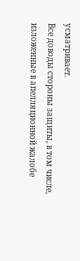усматривает.
Все доводы стороны защиты, в том числе, изложенные в апелляционной жалобе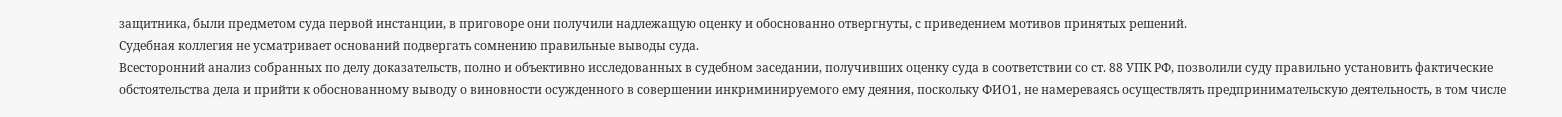защитника, были предметом суда первой инстанции, в приговоре они получили надлежащую оценку и обоснованно отвергнуты, с приведением мотивов принятых решений.
Судебная коллегия не усматривает оснований подвергать сомнению правильные выводы суда.
Всесторонний анализ собранных по делу доказательств, полно и объективно исследованных в судебном заседании, получивших оценку суда в соответствии со ст. 88 УПК РФ, позволили суду правильно установить фактические обстоятельства дела и прийти к обоснованному выводу о виновности осужденного в совершении инкриминируемого ему деяния, поскольку ФИО1, не намереваясь осуществлять предпринимательскую деятельность, в том числе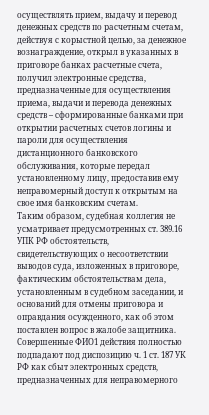осуществлять прием, выдачу и перевод денежных средств по расчетным счетам, действуя с корыстной целью, за денежное вознаграждение, открыл в указанных в приговоре банках расчетные счета, получил электронные средства, предназначенные для осуществления приема, выдачи и перевода денежных средств – сформированные банками при открытии расчетных счетов логины и пароли для осуществления дистанционного банковского обслуживания, которые передал установленному лицу, предоставив ему неправомерный доступ к открытым на свое имя банковским счетам.
Таким образом, судебная коллегия не усматривает предусмотренных ст. 389.16 УПК РФ обстоятельств, свидетельствующих о несоответствии выводов суда, изложенных в приговоре, фактическим обстоятельствам дела, установленным в судебном заседании, и оснований для отмены приговора и оправдания осужденного, как об этом поставлен вопрос в жалобе защитника.
Совершенные ФИО1 действия полностью подпадают под диспозицию ч. 1 ст. 187 УК РФ как сбыт электронных средств, предназначенных для неправомерного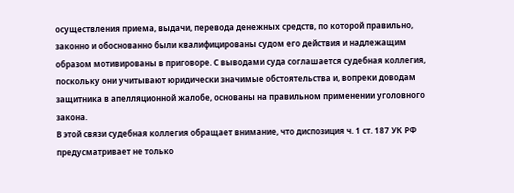осуществления приема, выдачи, перевода денежных средств, по которой правильно, законно и обоснованно были квалифицированы судом его действия и надлежащим образом мотивированы в приговоре. С выводами суда соглашается судебная коллегия, поскольку они учитывают юридически значимые обстоятельства и, вопреки доводам защитника в апелляционной жалобе, основаны на правильном применении уголовного закона.
В этой связи судебная коллегия обращает внимание, что диспозиция ч. 1 ст. 187 УК РФ предусматривает не только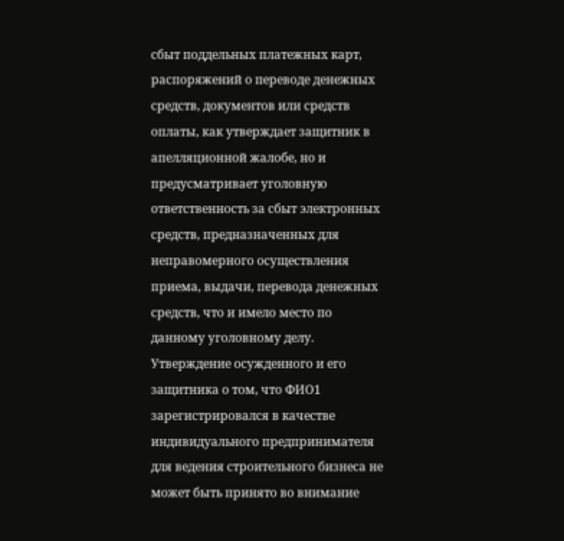сбыт поддельных платежных карт, распоряжений о переводе денежных средств, документов или средств оплаты, как утверждает защитник в апелляционной жалобе, но и предусматривает уголовную ответственность за сбыт электронных средств, предназначенных для неправомерного осуществления приема, выдачи, перевода денежных средств, что и имело место по данному уголовному делу.
Утверждение осужденного и его защитника о том, что ФИО1 зарегистрировался в качестве индивидуального предпринимателя для ведения строительного бизнеса не может быть принято во внимание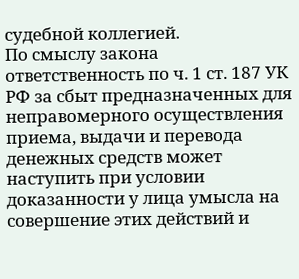судебной коллегией.
По смыслу закона ответственность по ч. 1 ст. 187 УК РФ за сбыт предназначенных для неправомерного осуществления приема, выдачи и перевода денежных средств может наступить при условии доказанности у лица умысла на совершение этих действий и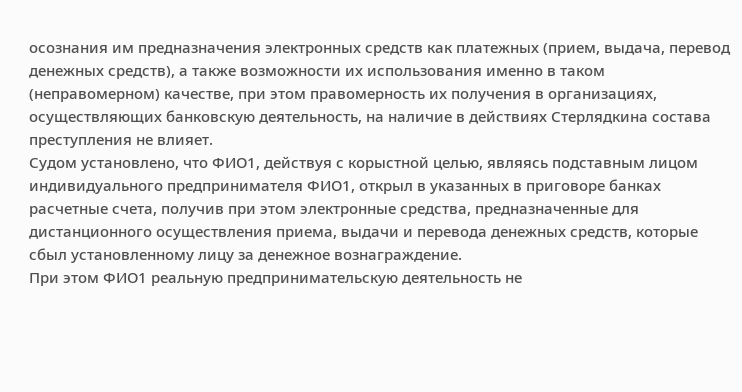осознания им предназначения электронных средств как платежных (прием, выдача, перевод денежных средств), а также возможности их использования именно в таком (неправомерном) качестве, при этом правомерность их получения в организациях, осуществляющих банковскую деятельность, на наличие в действиях Стерлядкина состава преступления не влияет.
Судом установлено, что ФИО1, действуя с корыстной целью, являясь подставным лицом индивидуального предпринимателя ФИО1, открыл в указанных в приговоре банках расчетные счета, получив при этом электронные средства, предназначенные для дистанционного осуществления приема, выдачи и перевода денежных средств, которые сбыл установленному лицу за денежное вознаграждение.
При этом ФИО1 реальную предпринимательскую деятельность не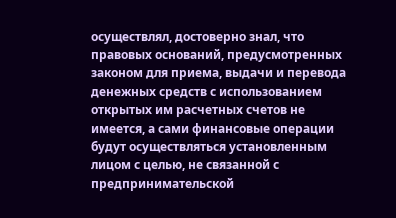осуществлял, достоверно знал, что правовых оснований, предусмотренных законом для приема, выдачи и перевода денежных средств с использованием открытых им расчетных счетов не имеется, а сами финансовые операции будут осуществляться установленным лицом с целью, не связанной с предпринимательской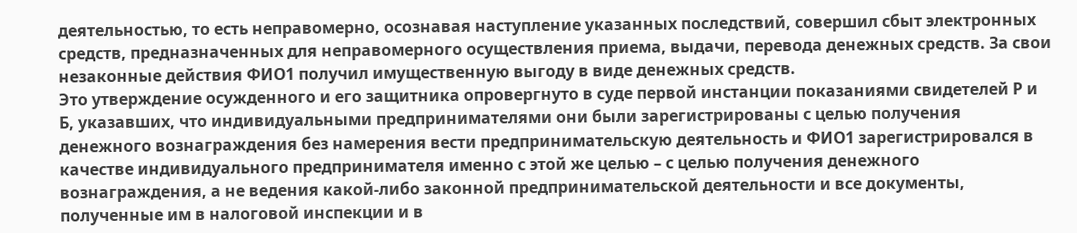деятельностью, то есть неправомерно, осознавая наступление указанных последствий, совершил сбыт электронных средств, предназначенных для неправомерного осуществления приема, выдачи, перевода денежных средств. За свои незаконные действия ФИО1 получил имущественную выгоду в виде денежных средств.
Это утверждение осужденного и его защитника опровергнуто в суде первой инстанции показаниями свидетелей Р и Б, указавших, что индивидуальными предпринимателями они были зарегистрированы с целью получения денежного вознаграждения без намерения вести предпринимательскую деятельность и ФИО1 зарегистрировался в качестве индивидуального предпринимателя именно с этой же целью – с целью получения денежного вознаграждения, а не ведения какой-либо законной предпринимательской деятельности и все документы, полученные им в налоговой инспекции и в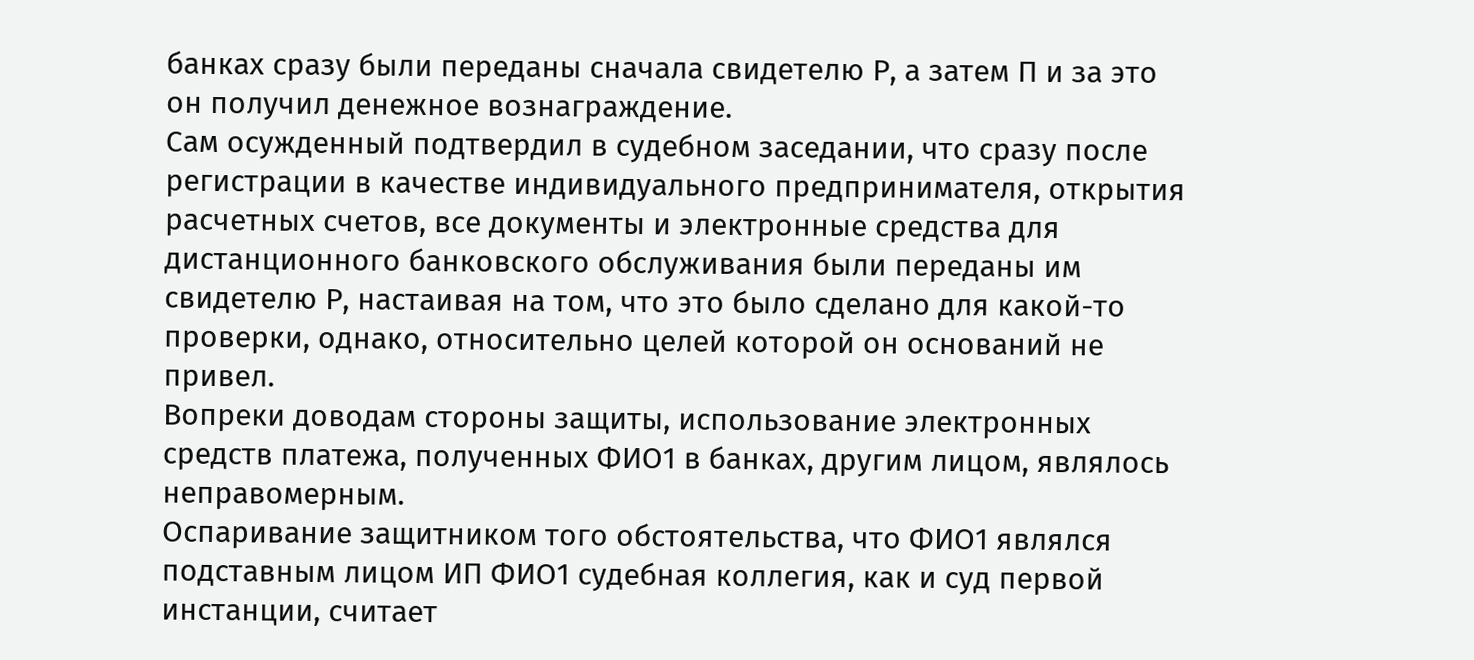банках сразу были переданы сначала свидетелю Р, а затем П и за это он получил денежное вознаграждение.
Сам осужденный подтвердил в судебном заседании, что сразу после регистрации в качестве индивидуального предпринимателя, открытия расчетных счетов, все документы и электронные средства для дистанционного банковского обслуживания были переданы им свидетелю Р, настаивая на том, что это было сделано для какой-то проверки, однако, относительно целей которой он оснований не привел.
Вопреки доводам стороны защиты, использование электронных средств платежа, полученных ФИО1 в банках, другим лицом, являлось неправомерным.
Оспаривание защитником того обстоятельства, что ФИО1 являлся подставным лицом ИП ФИО1 судебная коллегия, как и суд первой инстанции, считает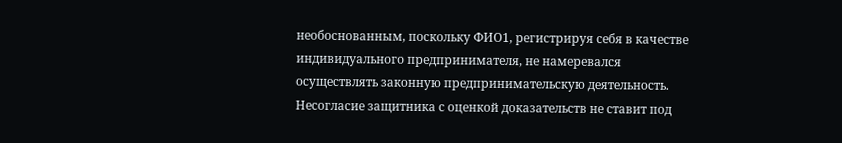необоснованным, поскольку ФИО1, регистрируя себя в качестве индивидуального предпринимателя, не намеревался осуществлять законную предпринимательскую деятельность.
Несогласие защитника с оценкой доказательств не ставит под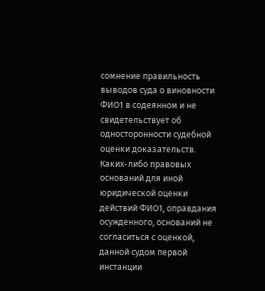сомнение правильность выводов суда о виновности ФИО1 в содеянном и не свидетельствует об односторонности судебной оценки доказательств.
Каких-либо правовых оснований для иной юридической оценки действий ФИО1, оправдания осужденного, оснований не согласиться с оценкой, данной судом первой инстанции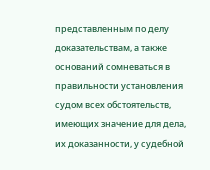представленным по делу доказательствам, а также оснований сомневаться в правильности установления судом всех обстоятельств, имеющих значение для дела, их доказанности, у судебной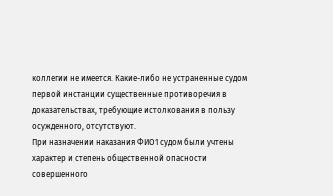коллегии не имеется. Какие-либо не устраненные судом первой инстанции существенные противоречия в доказательствах, требующие истолкования в пользу осужденного, отсутствуют.
При назначении наказания ФИО1 судом были учтены характер и степень общественной опасности совершенного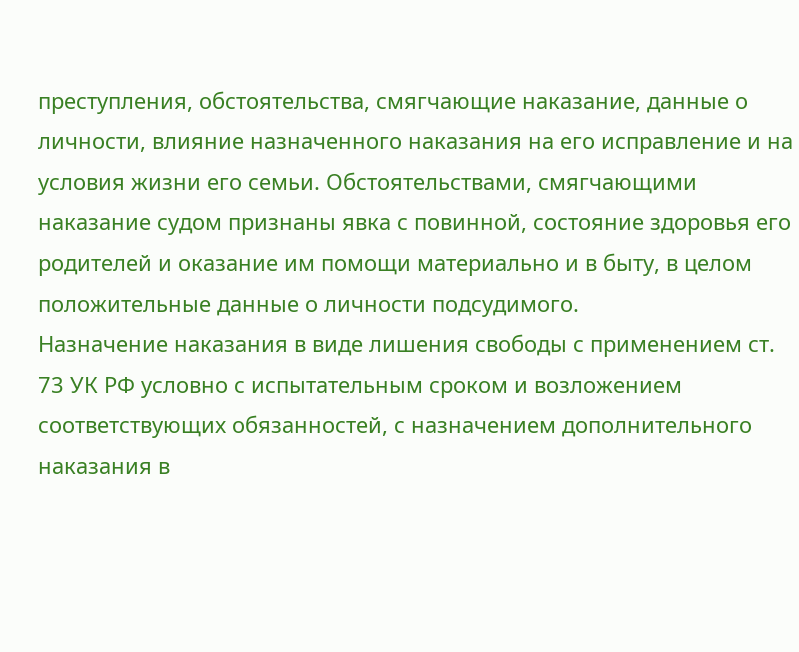преступления, обстоятельства, смягчающие наказание, данные о личности, влияние назначенного наказания на его исправление и на условия жизни его семьи. Обстоятельствами, смягчающими наказание судом признаны явка с повинной, состояние здоровья его родителей и оказание им помощи материально и в быту, в целом положительные данные о личности подсудимого.
Назначение наказания в виде лишения свободы с применением ст. 73 УК РФ условно с испытательным сроком и возложением соответствующих обязанностей, с назначением дополнительного наказания в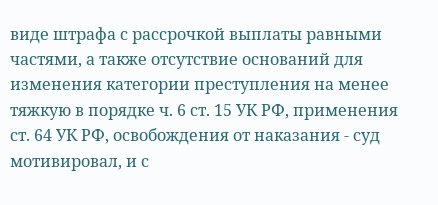виде штрафа с рассрочкой выплаты равными частями, а также отсутствие оснований для изменения категории преступления на менее тяжкую в порядке ч. 6 ст. 15 УК РФ, применения ст. 64 УК РФ, освобождения от наказания - суд мотивировал, и с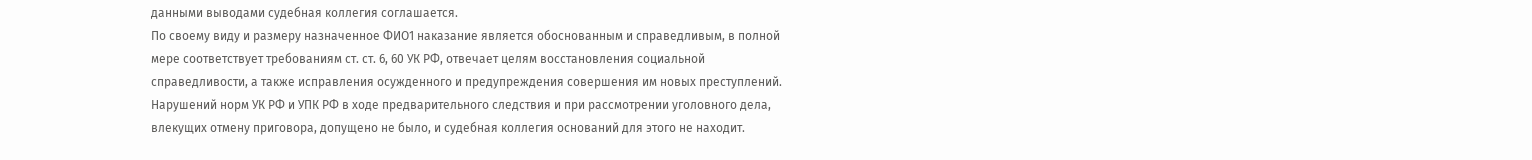данными выводами судебная коллегия соглашается.
По своему виду и размеру назначенное ФИО1 наказание является обоснованным и справедливым, в полной мере соответствует требованиям ст. ст. 6, 60 УК РФ, отвечает целям восстановления социальной справедливости, а также исправления осужденного и предупреждения совершения им новых преступлений.
Нарушений норм УК РФ и УПК РФ в ходе предварительного следствия и при рассмотрении уголовного дела, влекущих отмену приговора, допущено не было, и судебная коллегия оснований для этого не находит.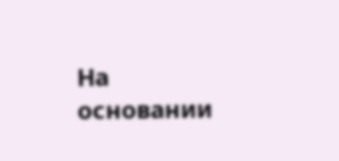На основании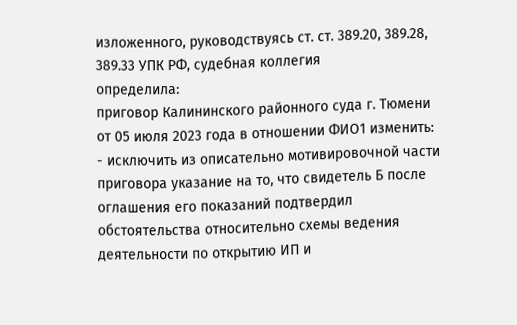изложенного, руководствуясь ст. ст. 389.20, 389.28, 389.33 УПК РФ, судебная коллегия
определила:
приговор Калининского районного суда г. Тюмени от 05 июля 2023 года в отношении ФИО1 изменить:
- исключить из описательно мотивировочной части приговора указание на то, что свидетель Б после оглашения его показаний подтвердил обстоятельства относительно схемы ведения деятельности по открытию ИП и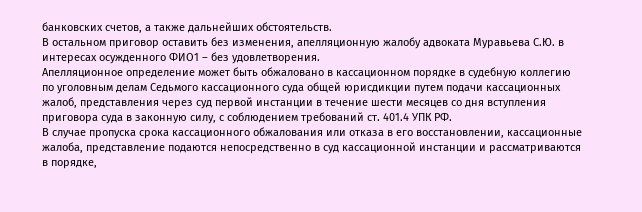банковских счетов, а также дальнейших обстоятельств.
В остальном приговор оставить без изменения, апелляционную жалобу адвоката Муравьева С.Ю. в интересах осужденного ФИО1 – без удовлетворения.
Апелляционное определение может быть обжаловано в кассационном порядке в судебную коллегию по уголовным делам Седьмого кассационного суда общей юрисдикции путем подачи кассационных жалоб, представления через суд первой инстанции в течение шести месяцев со дня вступления приговора суда в законную силу, с соблюдением требований ст. 401.4 УПК РФ.
В случае пропуска срока кассационного обжалования или отказа в его восстановлении, кассационные жалоба, представление подаются непосредственно в суд кассационной инстанции и рассматриваются в порядке,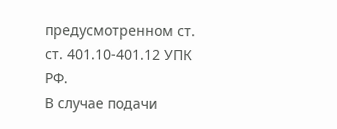предусмотренном ст. ст. 401.10-401.12 УПК РФ.
В случае подачи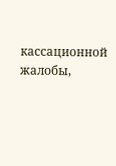кассационной жалобы,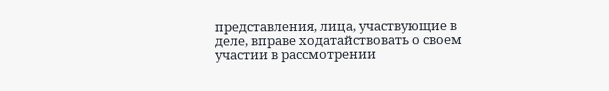представления, лица, участвующие в деле, вправе ходатайствовать о своем участии в рассмотрении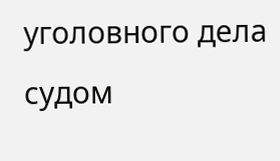уголовного дела судом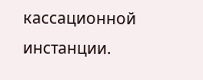кассационной инстанции.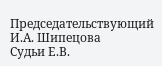Председательствующий И.А. Шипецова
Судьи Е.В.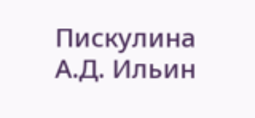Пискулина
А.Д. Ильин